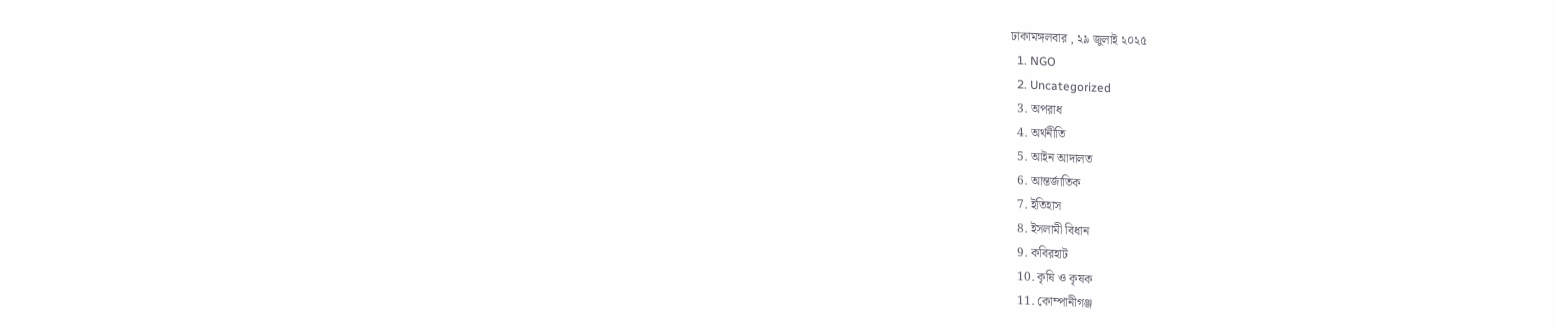ঢাকামঙ্গলবার , ২৯ জুলাই ২০২৫
  1. NGO
  2. Uncategorized
  3. অপরাধ
  4. অর্থনীতি
  5. আইন আদালত
  6. আন্তর্জাতিক
  7. ইতিহাস
  8. ইসলামী বিধান
  9. কবিরহাট
  10. কৃষি ও কৃষক
  11. কোম্পানীগঞ্জ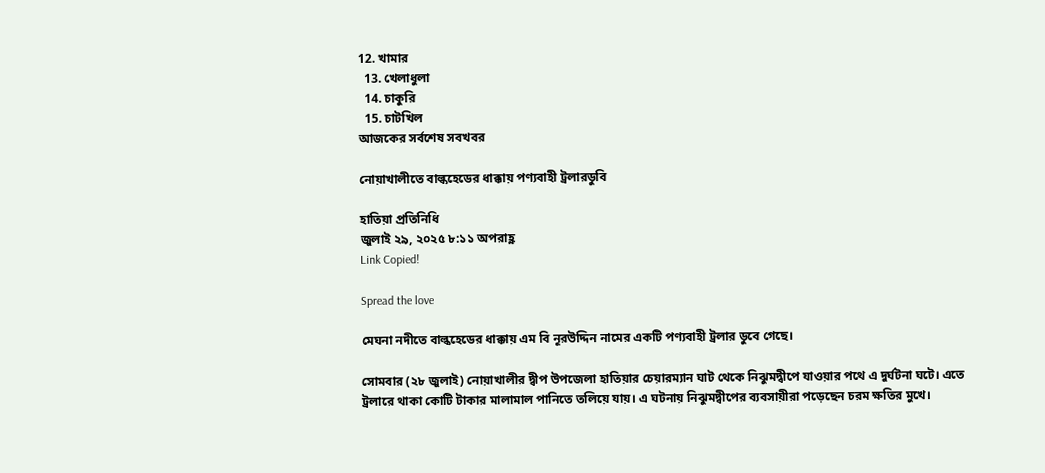12. খামার
  13. খেলাধুলা
  14. চাকুরি
  15. চাটখিল
আজকের সর্বশেষ সবখবর

নোয়াখালীতে বাল্কহেডের ধাক্কায় পণ্যবাহী ট্রলারডুবি

হাতিয়া প্রতিনিধি
জুলাই ২৯, ২০২৫ ৮:১১ অপরাহ্ণ
Link Copied!

Spread the love

মেঘনা নদীতে বাল্কহেডের ধাক্কায় এম বি নূরউদ্দিন নামের একটি পণ্যবাহী ট্রলার ডুবে গেছে।

সোমবার (২৮ জুলাই) নোয়াখালীর দ্বীপ উপজেলা হাতিয়ার চেয়ারম্যান ঘাট থেকে নিঝুমদ্বীপে যাওয়ার পথে এ দুর্ঘটনা ঘটে। এতে ট্রলারে থাকা কোটি টাকার মালামাল পানিতে তলিয়ে যায়। এ ঘটনায় নিঝুমদ্বীপের ব্যবসায়ীরা পড়েছেন চরম ক্ষতির মুখে।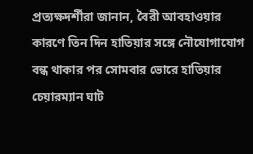প্রত্যক্ষদর্শীরা জানান, বৈরী আবহাওয়ার কারণে তিন দিন হাতিয়ার সঙ্গে নৌযোগাযোগ বন্ধ থাকার পর সোমবার ভোরে হাতিয়ার চেয়ারম্যান ঘাট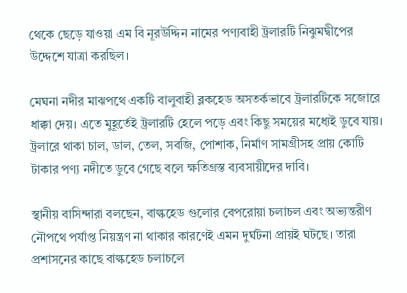থেকে ছেড়ে যাওয়া এম বি নূরউদ্দিন নামের পণ্যবাহী ট্রলারটি নিঝুমদ্বীপের উদ্দেশে যাত্রা করছিল।

মেঘনা নদীর মাঝপথে একটি বালুবাহী ব্লকহেড অসতর্কভাবে ট্রলারটিকে সজোরে ধাক্কা দেয়। এতে মুহূর্তেই ট্রলারটি হেলে পড়ে এবং কিছু সময়ের মধ্যেই ডুবে যায়। ট্রলারে থাকা চাল, ডাল, তেল, সবজি, পোশাক, নির্মাণ সামগ্রীসহ প্রায় কোটি টাকার পণ্য নদীতে ডুবে গেছে বলে ক্ষতিগ্রস্ত ব্যবসায়ীদের দাবি।

স্থানীয় বাসিন্দারা বলছেন, বাল্কহেড গুলোর বেপরোয়া চলাচল এবং অভ্যন্তরীণ নৌপথে পর্যাপ্ত নিয়ন্ত্রণ না থাকার কারণেই এমন দুর্ঘটনা প্রায়ই ঘটছে। তারা প্রশাসনের কাছে বাল্কহেড চলাচলে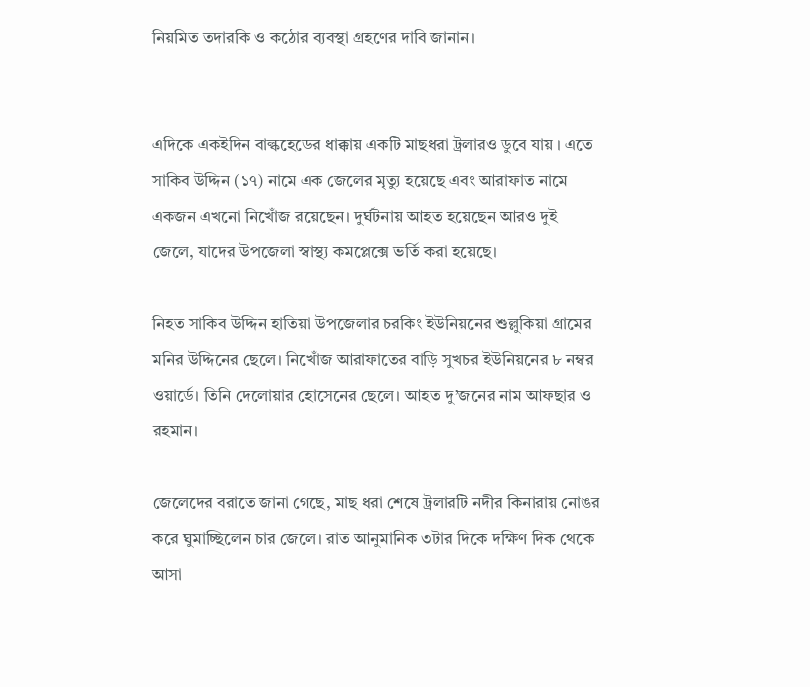নিয়মিত তদারকি ও কঠোর ব্যবস্থা গ্রহণের দাবি জানান।


এদিকে একইদিন বাল্কহেডের ধাক্কায় একটি মাছধরা ট্রলারও ডুবে যায় । এতে সাকিব উদ্দিন (১৭) নামে এক জেলের মৃত্যু হয়েছে এবং আরাফাত নামে একজন এখনো নিখোঁজ রয়েছেন। দুর্ঘটনায় আহত হয়েছেন আরও দুই জেলে, যাদের উপজেলা স্বাস্থ্য কমপ্লেক্সে ভর্তি করা হয়েছে।

নিহত সাকিব উদ্দিন হাতিয়া উপজেলার চরকিং ইউনিয়নের শুল্লুকিয়া গ্রামের মনির উদ্দিনের ছেলে। নিখোঁজ আরাফাতের বাড়ি সুখচর ইউনিয়নের ৮ নম্বর ওয়ার্ডে। তিনি দেলোয়ার হোসেনের ছেলে। আহত দু’জনের নাম আফছার ও রহমান।

জেলেদের বরাতে জানা গেছে, মাছ ধরা শেষে ট্রলারটি নদীর কিনারায় নোঙর করে ঘুমাচ্ছিলেন চার জেলে। রাত আনুমানিক ৩টার দিকে দক্ষিণ দিক থেকে আসা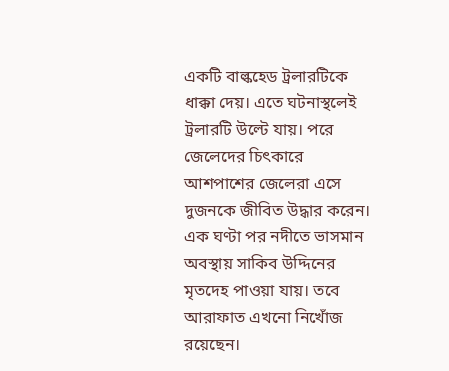একটি বাল্কহেড ট্রলারটিকে ধাক্কা দেয়। এতে ঘটনাস্থলেই ট্রলারটি উল্টে যায়। পরে জেলেদের চিৎকারে আশপাশের জেলেরা এসে দুজনকে জীবিত উদ্ধার করেন। এক ঘণ্টা পর নদীতে ভাসমান অবস্থায় সাকিব উদ্দিনের মৃতদেহ পাওয়া যায়। তবে আরাফাত এখনো নিখোঁজ রয়েছেন।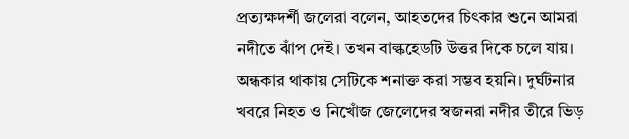প্রত্যক্ষদর্শী জলেরা বলেন, আহতদের চিৎকার শুনে আমরা নদীতে ঝাঁপ দেই। তখন বাল্কহেডটি উত্তর দিকে চলে যায়। অন্ধকার থাকায় সেটিকে শনাক্ত করা সম্ভব হয়নি। দুর্ঘটনার খবরে নিহত ও নিখোঁজ জেলেদের স্বজনরা নদীর তীরে ভিড়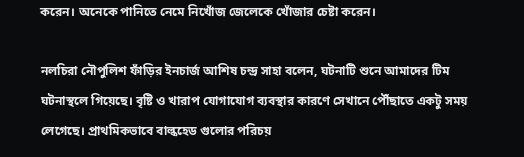করেন। অনেকে পানিতে নেমে নিখোঁজ জেলেকে খোঁজার চেষ্টা করেন।

নলচিরা নৌপুলিশ ফাঁড়ির ইনচার্জ আশিষ চন্দ্র সাহা বলেন, ঘটনাটি শুনে আমাদের টিম ঘটনাস্থলে গিয়েছে। বৃষ্টি ও খারাপ যোগাযোগ ব্যবস্থার কারণে সেখানে পৌঁছাতে একটু সময় লেগেছে। প্রাথমিকভাবে বাল্কহেড গুলোর পরিচয়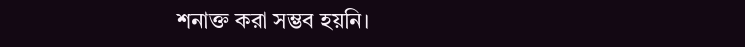শনাক্ত করা সম্ভব হয়নি।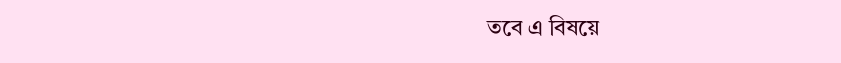তবে এ বিষয়ে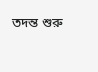তদন্ত শুরু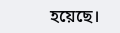হয়েছে।